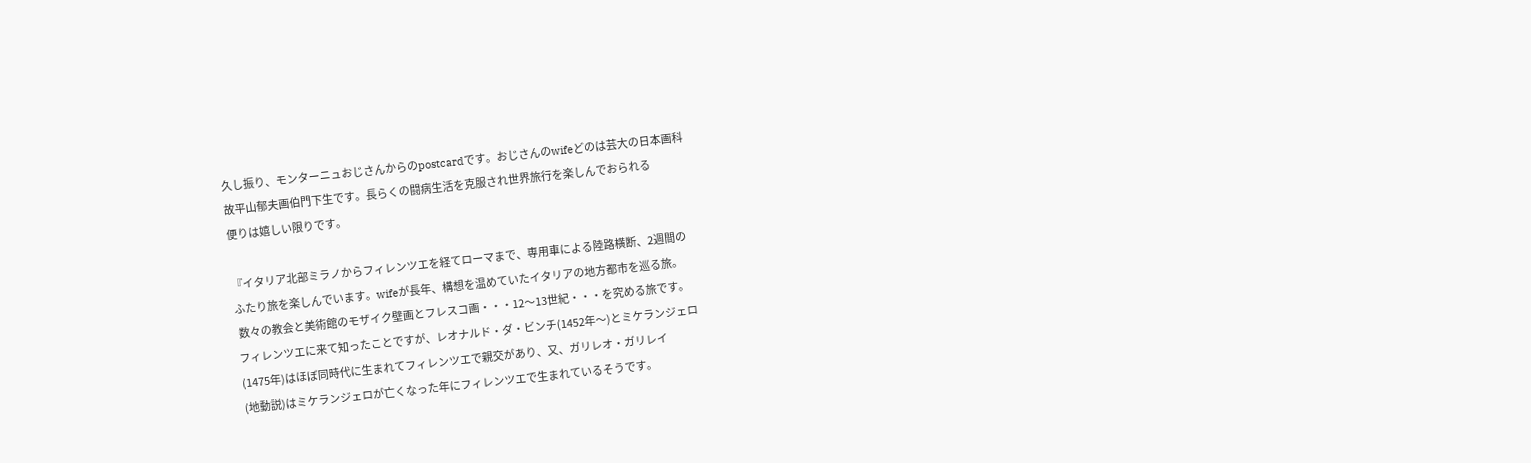久し振り、モンターニュおじさんからのpostcardです。おじさんのwifeどのは芸大の日本画科
故平山郁夫画伯門下生です。長らくの闘病生活を克服され世界旅行を楽しんでおられる
便りは嬉しい限りです。

『イタリア北部ミラノからフィレンツエを経てローマまで、専用車による陸路横断、2週間の
ふたり旅を楽しんでいます。wifeが長年、構想を温めていたイタリアの地方都市を巡る旅。
 数々の教会と美術館のモザイク壁画とフレスコ画・・・12〜13世紀・・・を究める旅です。
フィレンツエに来て知ったことですが、レオナルド・ダ・ビンチ(1452年〜)とミケランジェロ
(1475年)はほぼ同時代に生まれてフィレンツエで親交があり、又、ガリレオ・ガリレイ
(地動説)はミケランジェロが亡くなった年にフィレンツエで生まれているそうです。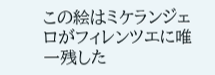この絵はミケランジェロがフィレンツエに唯一残した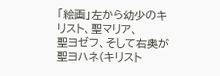「絵画」左から幼少のキリスト、聖マリア、
聖ヨゼフ、そして右奥が聖ヨハネ(キリスト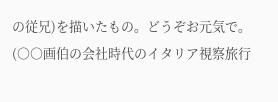の従兄)を描いたもの。どうぞお元気で。
(○○画伯の会社時代のイタリア視察旅行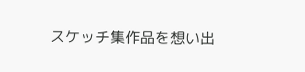スケッチ集作品を想い出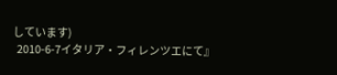しています)
  2010-6-7イタリア・フィレンツエにて』